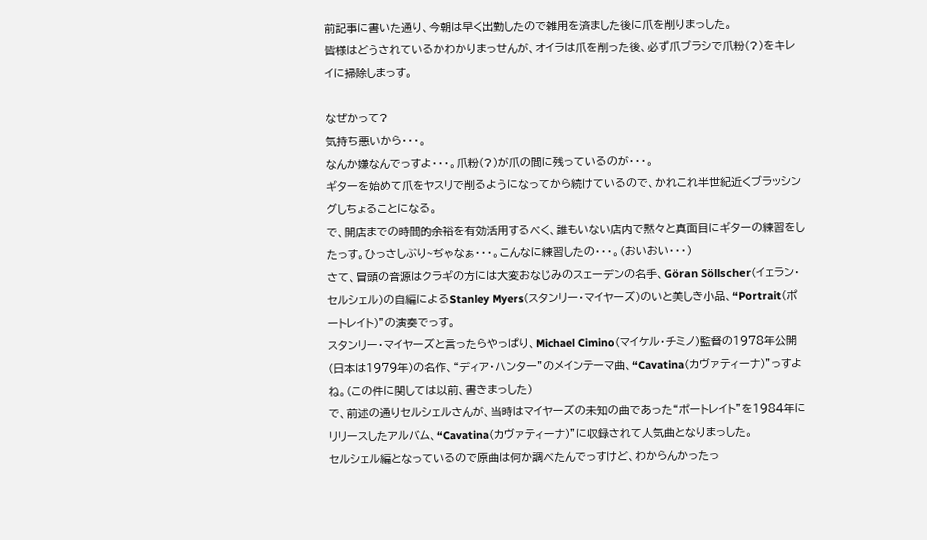前記事に書いた通り、今朝は早く出勤したので雑用を済ました後に爪を削りまっした。
皆様はどうされているかわかりまっせんが、オイラは爪を削った後、必ず爪ブラシで爪粉(?)をキレイに掃除しまっす。

なぜかって?
気持ち悪いから・・・。
なんか嫌なんでっすよ・・・。爪粉(?)が爪の間に残っているのが・・・。
ギターを始めて爪をヤスリで削るようになってから続けているので、かれこれ半世紀近くブラッシングしちょることになる。
で、開店までの時間的余裕を有効活用するべく、誰もいない店内で黙々と真面目にギターの練習をしたっす。ひっさしぶり~ぢゃなぁ・・・。こんなに練習したの・・・。(おいおい・・・)
さて、冒頭の音源はクラギの方には大変おなじみのスェーデンの名手、Göran Söllscher(イェラン・セルシェル)の自編によるStanley Myers(スタンリー・マイヤーズ)のいと美しき小品、“Portrait(ポートレイト)”の演奏でっす。
スタンリー・マイヤーズと言ったらやっぱり、Michael Cimino(マイケル・チミノ)監督の1978年公開(日本は1979年)の名作、“ディア・ハンター”のメインテーマ曲、“Cavatina(カヴァティーナ)”っすよね。(この件に関しては以前、書きまっした)
で、前述の通りセルシェルさんが、当時はマイヤーズの未知の曲であった“ポートレイト”を1984年にリリースしたアルバム、“Cavatina(カヴァティーナ)”に収録されて人気曲となりまっした。
セルシェル編となっているので原曲は何か調べたんでっすけど、わからんかったっ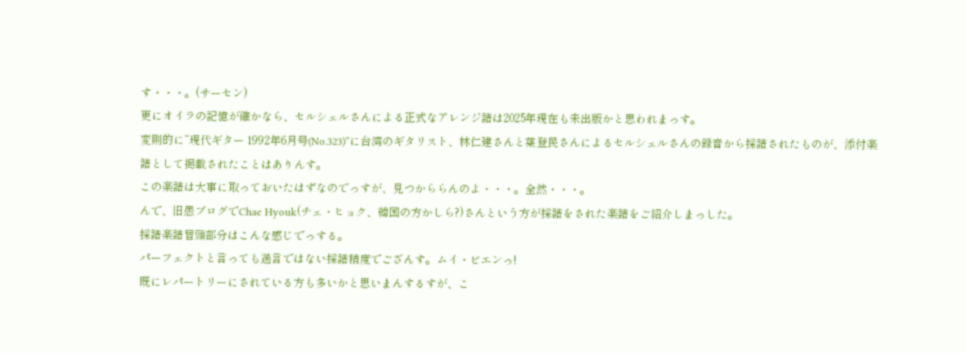す・・・。(サーセン)
更にオイラの記憶が確かなら、セルシェルさんによる正式なアレンジ譜は2025年現在も未出版かと思われまっす。
変則的に“現代ギター 1992年6月号(No.323)”に台湾のギタリスト、林仁建さんと葉登民さんによるセルシェルさんの録音から採譜されたものが、添付楽譜として掲載されたことはありんす。
この楽譜は大事に取っておいたはずなのでっすが、見つかららんのよ・・・。全然・・・。
んで、旧愚ブログでChae Hyouk(チェ・ヒョク、韓国の方かしら?)さんという方が採譜をされた楽譜をご紹介しまっした。
採譜楽譜冒頭部分はこんな感じでっする。
パーフェクトと言っても過言ではない採譜精度でござんす。ムイ・ビエンっ!
既にレパートリーにされている方も多いかと思いまんするすが、こ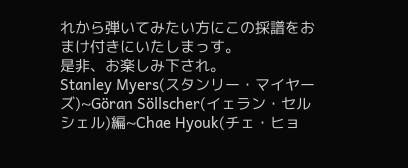れから弾いてみたい方にこの採譜をおまけ付きにいたしまっす。
是非、お楽しみ下され。
Stanley Myers(スタンリー・マイヤーズ)~Göran Söllscher(イェラン・セルシェル)編~Chae Hyouk(チェ・ヒョ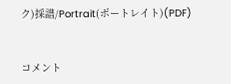ク)採譜/Portrait(ポートレイト)(PDF)


コメント